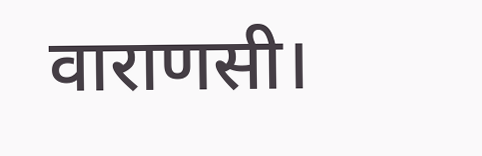वाराणसी।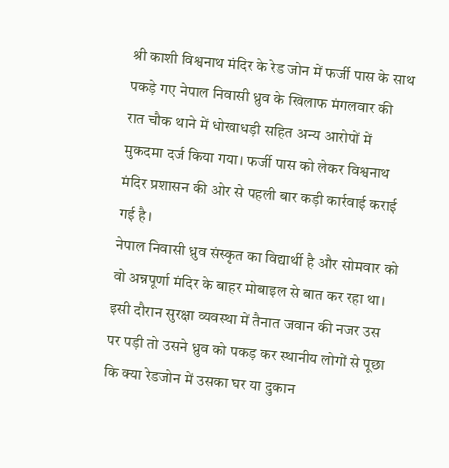श्री काशी विश्वनाथ मंदिर के रेड जोन में फर्जी पास के साथ पकड़े गए नेपाल निवासी ध्रुव के खिलाफ मंगलवार की रात चौक थाने में धोखाधड़ी सहित अन्य आरोपों में मुकदमा दर्ज किया गया। फर्जी पास को लेकर विश्वनाथ मंदिर प्रशासन की ओर से पहली बार कड़ी कार्रवाई कराई गई है।
नेपाल निवासी ध्रुव संस्कृत का विद्यार्थी है और सोमवार को वो अन्नपूर्णा मंदिर के बाहर मोबाइल से बात कर रहा था। इसी दौरान सुरक्षा व्यवस्था में तैनात जवान की नजर उस पर पड़ी तो उसने ध्रुव को पकड़ कर स्थानीय लोगों से पूछा कि क्या रेडजोन में उसका घर या दुकान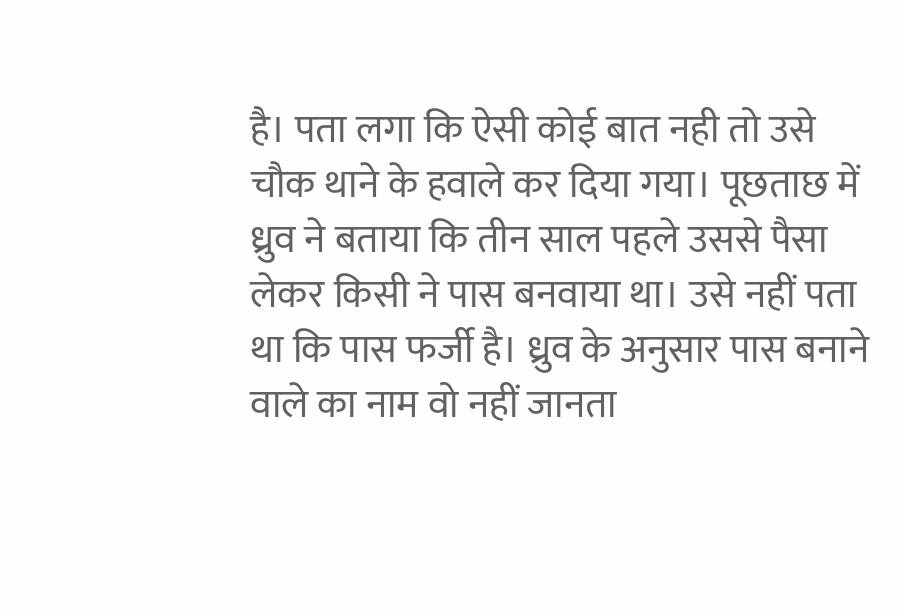है। पता लगा कि ऐसी कोई बात नही तो उसे चौक थाने के हवाले कर दिया गया। पूछताछ में ध्रुव ने बताया कि तीन साल पहले उससे पैसा लेकर किसी ने पास बनवाया था। उसे नहीं पता था कि पास फर्जी है। ध्रुव के अनुसार पास बनाने वाले का नाम वो नहीं जानता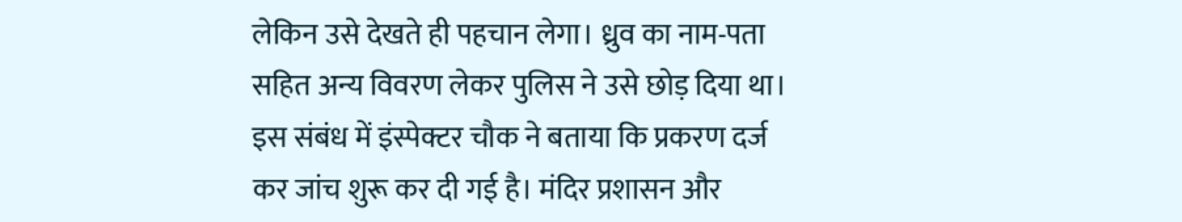लेकिन उसे देखते ही पहचान लेगा। ध्रुव का नाम-पता सहित अन्य विवरण लेकर पुलिस ने उसे छोड़ दिया था। इस संबंध में इंस्पेक्टर चौक ने बताया कि प्रकरण दर्ज कर जांच शुरू कर दी गई है। मंदिर प्रशासन और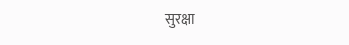सुरक्षा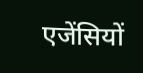एजेंसियों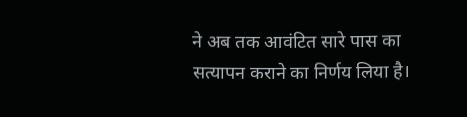ने अब तक आवंटित सारे पास का सत्यापन कराने का निर्णय लिया है।